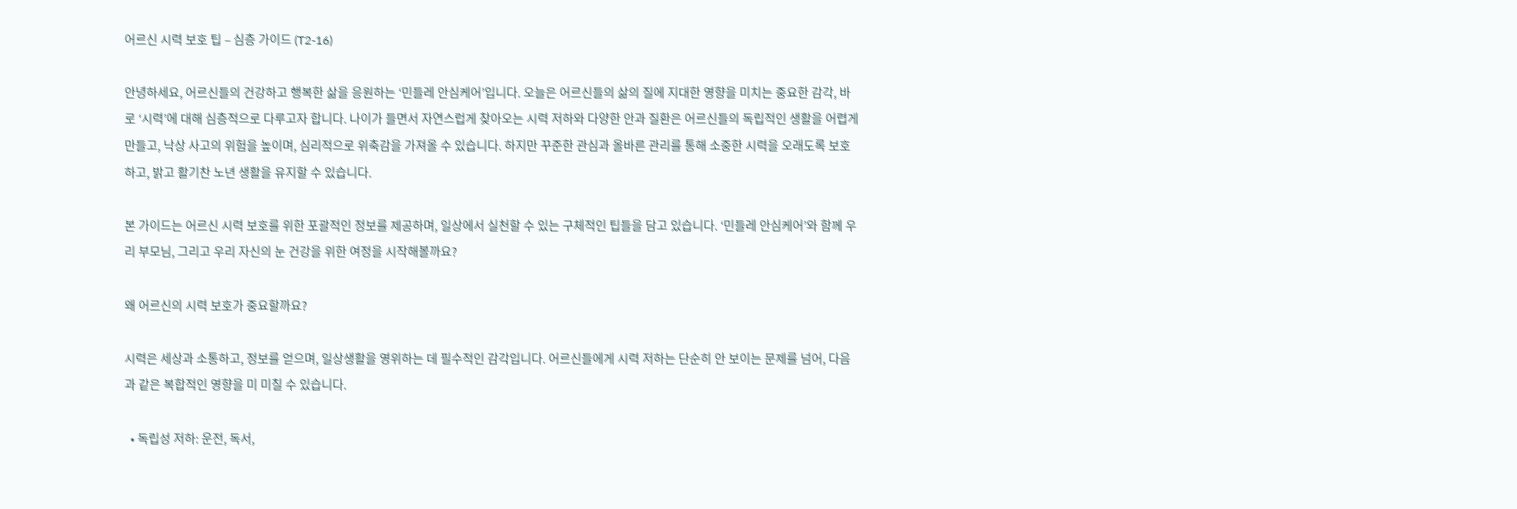어르신 시력 보호 팁 – 심층 가이드 (T2-16)

안녕하세요, 어르신들의 건강하고 행복한 삶을 응원하는 ‘민들레 안심케어’입니다. 오늘은 어르신들의 삶의 질에 지대한 영향을 미치는 중요한 감각, 바로 ‘시력’에 대해 심층적으로 다루고자 합니다. 나이가 들면서 자연스럽게 찾아오는 시력 저하와 다양한 안과 질환은 어르신들의 독립적인 생활을 어렵게 만들고, 낙상 사고의 위험을 높이며, 심리적으로 위축감을 가져올 수 있습니다. 하지만 꾸준한 관심과 올바른 관리를 통해 소중한 시력을 오래도록 보호하고, 밝고 활기찬 노년 생활을 유지할 수 있습니다.

본 가이드는 어르신 시력 보호를 위한 포괄적인 정보를 제공하며, 일상에서 실천할 수 있는 구체적인 팁들을 담고 있습니다. ‘민들레 안심케어’와 함께 우리 부모님, 그리고 우리 자신의 눈 건강을 위한 여정을 시작해볼까요?

왜 어르신의 시력 보호가 중요할까요?

시력은 세상과 소통하고, 정보를 얻으며, 일상생활을 영위하는 데 필수적인 감각입니다. 어르신들에게 시력 저하는 단순히 안 보이는 문제를 넘어, 다음과 같은 복합적인 영향을 미 미칠 수 있습니다.

  • 독립성 저하: 운전, 독서,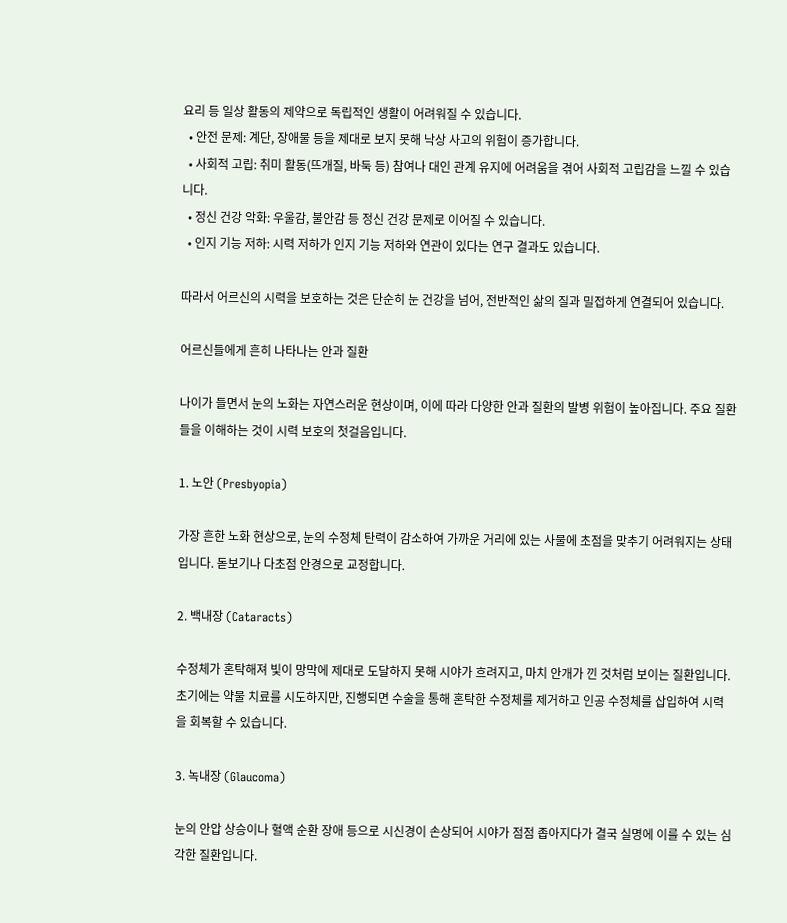요리 등 일상 활동의 제약으로 독립적인 생활이 어려워질 수 있습니다.
  • 안전 문제: 계단, 장애물 등을 제대로 보지 못해 낙상 사고의 위험이 증가합니다.
  • 사회적 고립: 취미 활동(뜨개질, 바둑 등) 참여나 대인 관계 유지에 어려움을 겪어 사회적 고립감을 느낄 수 있습니다.
  • 정신 건강 악화: 우울감, 불안감 등 정신 건강 문제로 이어질 수 있습니다.
  • 인지 기능 저하: 시력 저하가 인지 기능 저하와 연관이 있다는 연구 결과도 있습니다.

따라서 어르신의 시력을 보호하는 것은 단순히 눈 건강을 넘어, 전반적인 삶의 질과 밀접하게 연결되어 있습니다.

어르신들에게 흔히 나타나는 안과 질환

나이가 들면서 눈의 노화는 자연스러운 현상이며, 이에 따라 다양한 안과 질환의 발병 위험이 높아집니다. 주요 질환들을 이해하는 것이 시력 보호의 첫걸음입니다.

1. 노안 (Presbyopia)

가장 흔한 노화 현상으로, 눈의 수정체 탄력이 감소하여 가까운 거리에 있는 사물에 초점을 맞추기 어려워지는 상태입니다. 돋보기나 다초점 안경으로 교정합니다.

2. 백내장 (Cataracts)

수정체가 혼탁해져 빛이 망막에 제대로 도달하지 못해 시야가 흐려지고, 마치 안개가 낀 것처럼 보이는 질환입니다. 초기에는 약물 치료를 시도하지만, 진행되면 수술을 통해 혼탁한 수정체를 제거하고 인공 수정체를 삽입하여 시력을 회복할 수 있습니다.

3. 녹내장 (Glaucoma)

눈의 안압 상승이나 혈액 순환 장애 등으로 시신경이 손상되어 시야가 점점 좁아지다가 결국 실명에 이를 수 있는 심각한 질환입니다.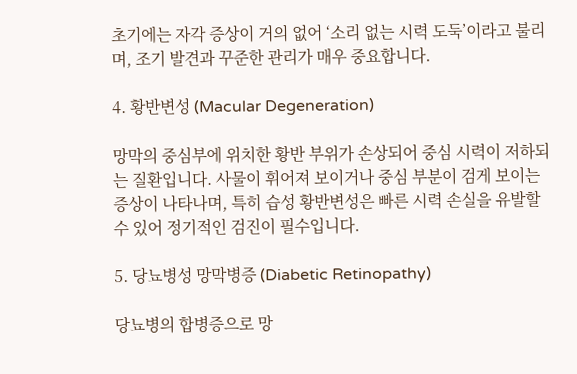초기에는 자각 증상이 거의 없어 ‘소리 없는 시력 도둑’이라고 불리며, 조기 발견과 꾸준한 관리가 매우 중요합니다.

4. 황반변성 (Macular Degeneration)

망막의 중심부에 위치한 황반 부위가 손상되어 중심 시력이 저하되는 질환입니다. 사물이 휘어져 보이거나 중심 부분이 검게 보이는 증상이 나타나며, 특히 습성 황반변성은 빠른 시력 손실을 유발할 수 있어 정기적인 검진이 필수입니다.

5. 당뇨병성 망막병증 (Diabetic Retinopathy)

당뇨병의 합병증으로 망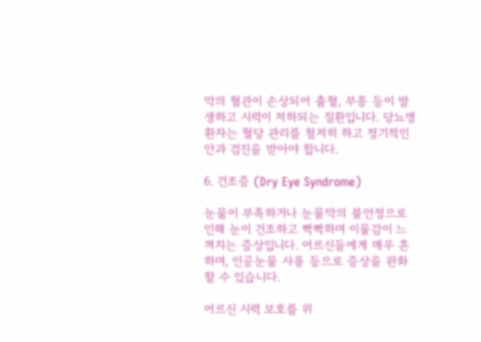막의 혈관이 손상되어 출혈, 부종 등이 발생하고 시력이 저하되는 질환입니다. 당뇨병 환자는 혈당 관리를 철저히 하고 정기적인 안과 검진을 받아야 합니다.

6. 건조증 (Dry Eye Syndrome)

눈물이 부족하거나 눈물막의 불안정으로 인해 눈이 건조하고 뻑뻑하며 이물감이 느껴지는 증상입니다. 어르신들에게 매우 흔하며, 인공눈물 사용 등으로 증상을 완화할 수 있습니다.

어르신 시력 보호를 위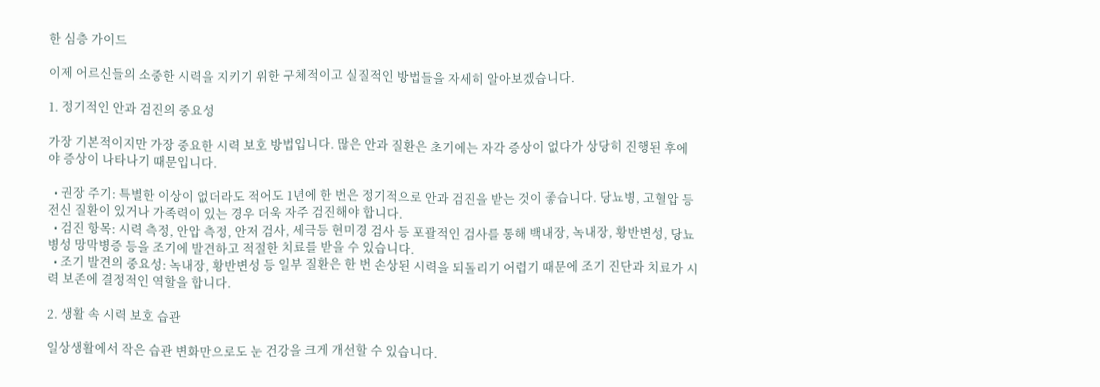한 심층 가이드

이제 어르신들의 소중한 시력을 지키기 위한 구체적이고 실질적인 방법들을 자세히 알아보겠습니다.

1. 정기적인 안과 검진의 중요성

가장 기본적이지만 가장 중요한 시력 보호 방법입니다. 많은 안과 질환은 초기에는 자각 증상이 없다가 상당히 진행된 후에야 증상이 나타나기 때문입니다.

  • 권장 주기: 특별한 이상이 없더라도 적어도 1년에 한 번은 정기적으로 안과 검진을 받는 것이 좋습니다. 당뇨병, 고혈압 등 전신 질환이 있거나 가족력이 있는 경우 더욱 자주 검진해야 합니다.
  • 검진 항목: 시력 측정, 안압 측정, 안저 검사, 세극등 현미경 검사 등 포괄적인 검사를 통해 백내장, 녹내장, 황반변성, 당뇨병성 망막병증 등을 조기에 발견하고 적절한 치료를 받을 수 있습니다.
  • 조기 발견의 중요성: 녹내장, 황반변성 등 일부 질환은 한 번 손상된 시력을 되돌리기 어렵기 때문에 조기 진단과 치료가 시력 보존에 결정적인 역할을 합니다.

2. 생활 속 시력 보호 습관

일상생활에서 작은 습관 변화만으로도 눈 건강을 크게 개선할 수 있습니다.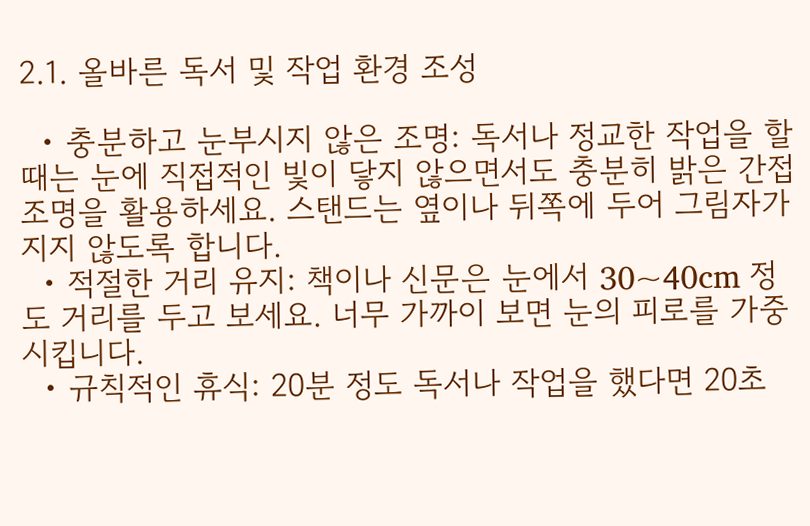2.1. 올바른 독서 및 작업 환경 조성

  • 충분하고 눈부시지 않은 조명: 독서나 정교한 작업을 할 때는 눈에 직접적인 빛이 닿지 않으면서도 충분히 밝은 간접 조명을 활용하세요. 스탠드는 옆이나 뒤쪽에 두어 그림자가 지지 않도록 합니다.
  • 적절한 거리 유지: 책이나 신문은 눈에서 30~40cm 정도 거리를 두고 보세요. 너무 가까이 보면 눈의 피로를 가중시킵니다.
  • 규칙적인 휴식: 20분 정도 독서나 작업을 했다면 20초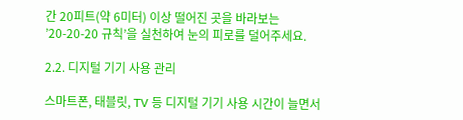간 20피트(약 6미터) 이상 떨어진 곳을 바라보는 ’20-20-20 규칙’을 실천하여 눈의 피로를 덜어주세요.

2.2. 디지털 기기 사용 관리

스마트폰, 태블릿, TV 등 디지털 기기 사용 시간이 늘면서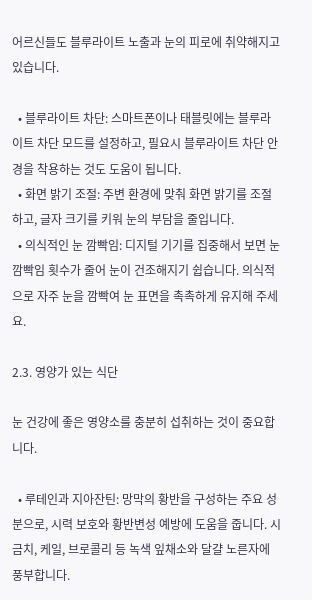어르신들도 블루라이트 노출과 눈의 피로에 취약해지고 있습니다.

  • 블루라이트 차단: 스마트폰이나 태블릿에는 블루라이트 차단 모드를 설정하고, 필요시 블루라이트 차단 안경을 착용하는 것도 도움이 됩니다.
  • 화면 밝기 조절: 주변 환경에 맞춰 화면 밝기를 조절하고, 글자 크기를 키워 눈의 부담을 줄입니다.
  • 의식적인 눈 깜빡임: 디지털 기기를 집중해서 보면 눈 깜빡임 횟수가 줄어 눈이 건조해지기 쉽습니다. 의식적으로 자주 눈을 깜빡여 눈 표면을 촉촉하게 유지해 주세요.

2.3. 영양가 있는 식단

눈 건강에 좋은 영양소를 충분히 섭취하는 것이 중요합니다.

  • 루테인과 지아잔틴: 망막의 황반을 구성하는 주요 성분으로, 시력 보호와 황반변성 예방에 도움을 줍니다. 시금치, 케일, 브로콜리 등 녹색 잎채소와 달걀 노른자에 풍부합니다.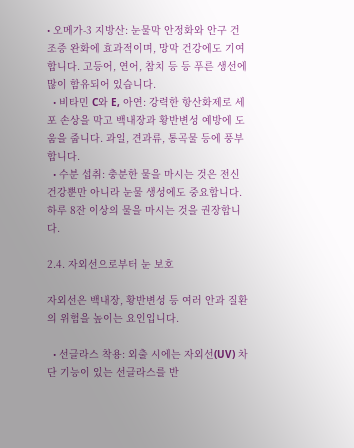• 오메가-3 지방산: 눈물막 안정화와 안구 건조증 완화에 효과적이며, 망막 건강에도 기여합니다. 고등어, 연어, 참치 등 등 푸른 생선에 많이 함유되어 있습니다.
  • 비타민 C와 E, 아연: 강력한 항산화제로 세포 손상을 막고 백내장과 황반변성 예방에 도움을 줍니다. 과일, 견과류, 통곡물 등에 풍부합니다.
  • 수분 섭취: 충분한 물을 마시는 것은 전신 건강뿐만 아니라 눈물 생성에도 중요합니다. 하루 8잔 이상의 물을 마시는 것을 권장합니다.

2.4. 자외선으로부터 눈 보호

자외선은 백내장, 황반변성 등 여러 안과 질환의 위험을 높이는 요인입니다.

  • 선글라스 착용: 외출 시에는 자외선(UV) 차단 기능이 있는 선글라스를 반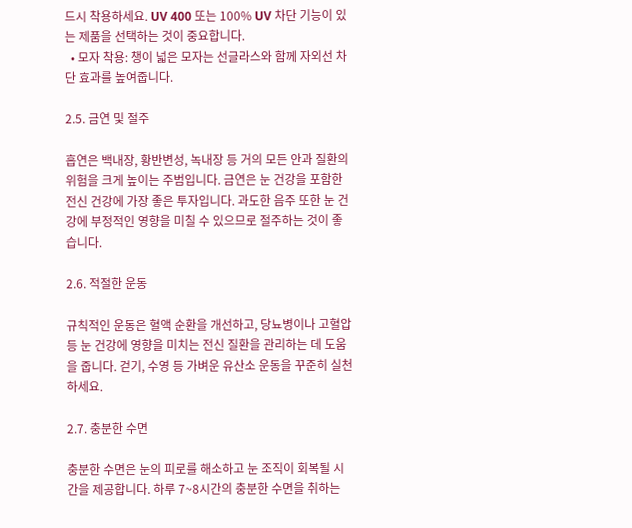드시 착용하세요. UV 400 또는 100% UV 차단 기능이 있는 제품을 선택하는 것이 중요합니다.
  • 모자 착용: 챙이 넓은 모자는 선글라스와 함께 자외선 차단 효과를 높여줍니다.

2.5. 금연 및 절주

흡연은 백내장, 황반변성, 녹내장 등 거의 모든 안과 질환의 위험을 크게 높이는 주범입니다. 금연은 눈 건강을 포함한 전신 건강에 가장 좋은 투자입니다. 과도한 음주 또한 눈 건강에 부정적인 영향을 미칠 수 있으므로 절주하는 것이 좋습니다.

2.6. 적절한 운동

규칙적인 운동은 혈액 순환을 개선하고, 당뇨병이나 고혈압 등 눈 건강에 영향을 미치는 전신 질환을 관리하는 데 도움을 줍니다. 걷기, 수영 등 가벼운 유산소 운동을 꾸준히 실천하세요.

2.7. 충분한 수면

충분한 수면은 눈의 피로를 해소하고 눈 조직이 회복될 시간을 제공합니다. 하루 7~8시간의 충분한 수면을 취하는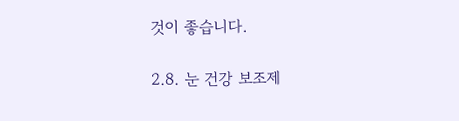것이 좋습니다.

2.8. 눈 건강 보조제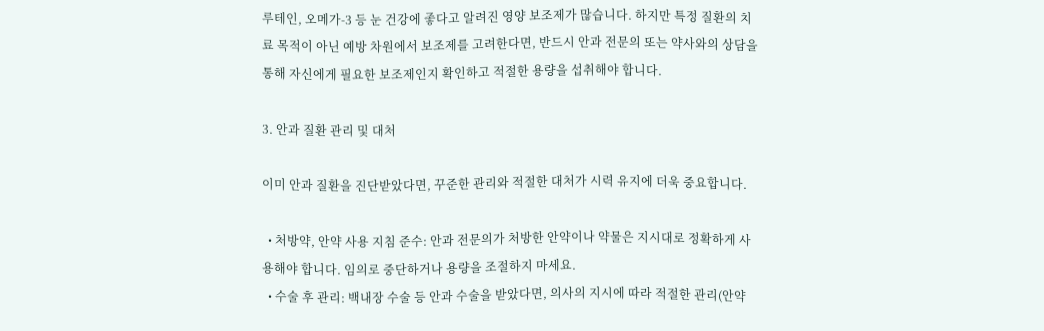루테인, 오메가-3 등 눈 건강에 좋다고 알려진 영양 보조제가 많습니다. 하지만 특정 질환의 치료 목적이 아닌 예방 차원에서 보조제를 고려한다면, 반드시 안과 전문의 또는 약사와의 상담을 통해 자신에게 필요한 보조제인지 확인하고 적절한 용량을 섭취해야 합니다.

3. 안과 질환 관리 및 대처

이미 안과 질환을 진단받았다면, 꾸준한 관리와 적절한 대처가 시력 유지에 더욱 중요합니다.

  • 처방약, 안약 사용 지침 준수: 안과 전문의가 처방한 안약이나 약물은 지시대로 정확하게 사용해야 합니다. 임의로 중단하거나 용량을 조절하지 마세요.
  • 수술 후 관리: 백내장 수술 등 안과 수술을 받았다면, 의사의 지시에 따라 적절한 관리(안약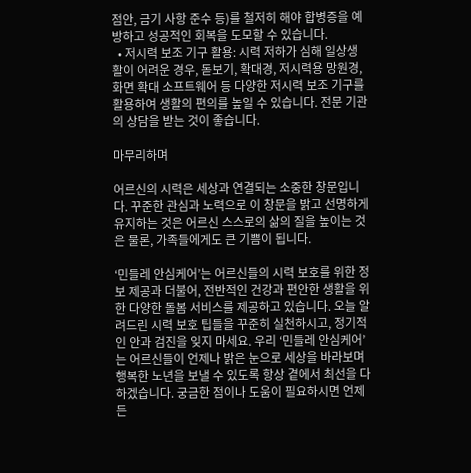점안, 금기 사항 준수 등)를 철저히 해야 합병증을 예방하고 성공적인 회복을 도모할 수 있습니다.
  • 저시력 보조 기구 활용: 시력 저하가 심해 일상생활이 어려운 경우, 돋보기, 확대경, 저시력용 망원경, 화면 확대 소프트웨어 등 다양한 저시력 보조 기구를 활용하여 생활의 편의를 높일 수 있습니다. 전문 기관의 상담을 받는 것이 좋습니다.

마무리하며

어르신의 시력은 세상과 연결되는 소중한 창문입니다. 꾸준한 관심과 노력으로 이 창문을 밝고 선명하게 유지하는 것은 어르신 스스로의 삶의 질을 높이는 것은 물론, 가족들에게도 큰 기쁨이 됩니다.

‘민들레 안심케어’는 어르신들의 시력 보호를 위한 정보 제공과 더불어, 전반적인 건강과 편안한 생활을 위한 다양한 돌봄 서비스를 제공하고 있습니다. 오늘 알려드린 시력 보호 팁들을 꾸준히 실천하시고, 정기적인 안과 검진을 잊지 마세요. 우리 ‘민들레 안심케어’는 어르신들이 언제나 밝은 눈으로 세상을 바라보며 행복한 노년을 보낼 수 있도록 항상 곁에서 최선을 다하겠습니다. 궁금한 점이나 도움이 필요하시면 언제든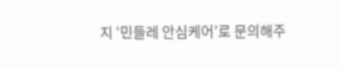지 ‘민들레 안심케어’로 문의해주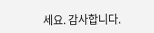세요. 감사합니다.